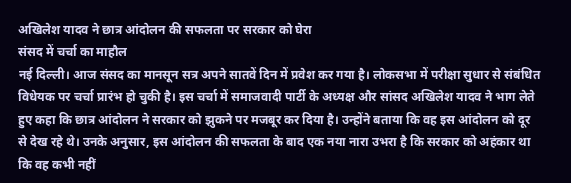अखिलेश यादव ने छात्र आंदोलन की सफलता पर सरकार को घेरा
संसद में चर्चा का माहौल
नई दिल्ली। आज संसद का मानसून सत्र अपने सातवें दिन में प्रवेश कर गया है। लोकसभा में परीक्षा सुधार से संबंधित विधेयक पर चर्चा प्रारंभ हो चुकी है। इस चर्चा में समाजवादी पार्टी के अध्यक्ष और सांसद अखिलेश यादव ने भाग लेते हुए कहा कि छात्र आंदोलन ने सरकार को झुकने पर मजबूर कर दिया है। उन्होंने बताया कि वह इस आंदोलन को दूर से देख रहे थे। उनके अनुसार, इस आंदोलन की सफलता के बाद एक नया नारा उभरा है कि सरकार को अहंकार था कि वह कभी नहीं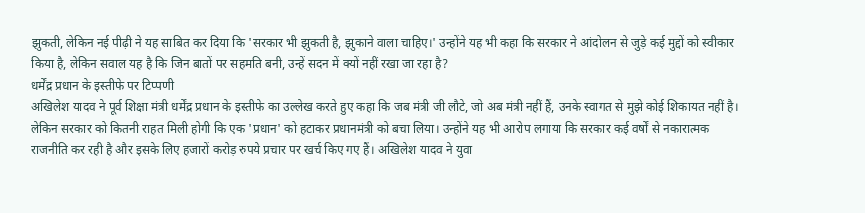झुकती, लेकिन नई पीढ़ी ने यह साबित कर दिया कि 'सरकार भी झुकती है, झुकाने वाला चाहिए।' उन्होंने यह भी कहा कि सरकार ने आंदोलन से जुड़े कई मुद्दों को स्वीकार किया है, लेकिन सवाल यह है कि जिन बातों पर सहमति बनी, उन्हें सदन में क्यों नहीं रखा जा रहा है?
धर्मेंद्र प्रधान के इस्तीफे पर टिप्पणी
अखिलेश यादव ने पूर्व शिक्षा मंत्री धर्मेंद्र प्रधान के इस्तीफे का उल्लेख करते हुए कहा कि जब मंत्री जी लौटे, जो अब मंत्री नहीं हैं, उनके स्वागत से मुझे कोई शिकायत नहीं है। लेकिन सरकार को कितनी राहत मिली होगी कि एक 'प्रधान' को हटाकर प्रधानमंत्री को बचा लिया। उन्होंने यह भी आरोप लगाया कि सरकार कई वर्षों से नकारात्मक राजनीति कर रही है और इसके लिए हजारों करोड़ रुपये प्रचार पर खर्च किए गए हैं। अखिलेश यादव ने युवा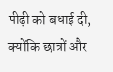पीढ़ी को बधाई दी, क्योंकि छात्रों और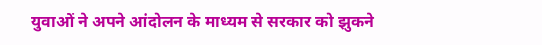युवाओं ने अपने आंदोलन के माध्यम से सरकार को झुकने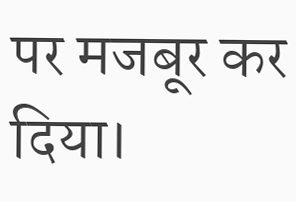पर मजबूर कर दिया।